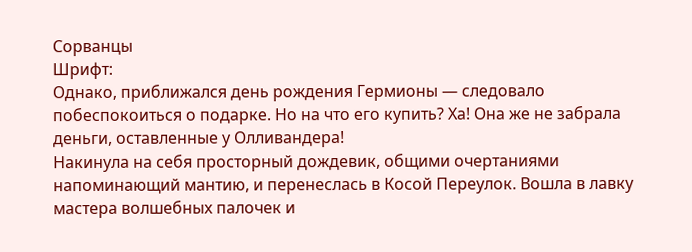Сорванцы
Шрифт:
Однако, приближался день рождения Гермионы — следовало побеспокоиться о подарке. Но на что его купить? Ха! Она же не забрала деньги, оставленные у Олливандера!
Накинула на себя просторный дождевик, общими очертаниями напоминающий мантию, и перенеслась в Косой Переулок. Вошла в лавку мастера волшебных палочек и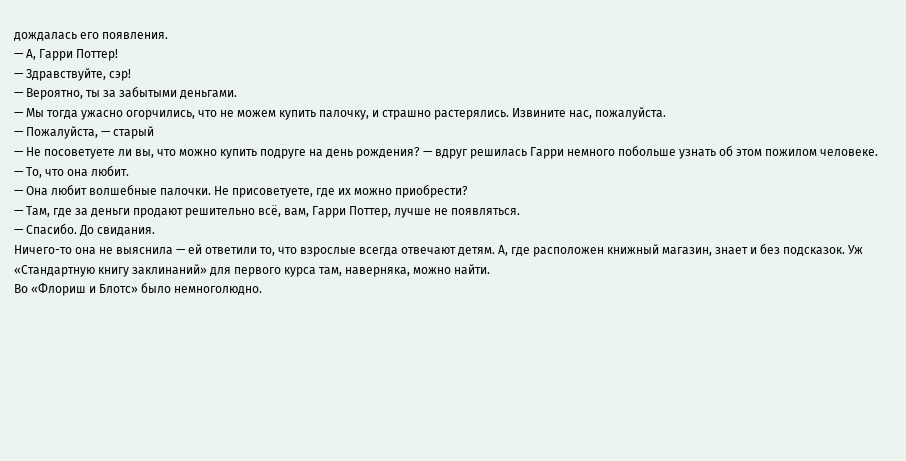дождалась его появления.
— А, Гарри Поттер!
— Здравствуйте, сэр!
— Вероятно, ты за забытыми деньгами.
— Мы тогда ужасно огорчились, что не можем купить палочку, и страшно растерялись. Извините нас, пожалуйста.
— Пожалуйста, — старый
— Не посоветуете ли вы, что можно купить подруге на день рождения? — вдруг решилась Гарри немного побольше узнать об этом пожилом человеке.
— То, что она любит.
— Она любит волшебные палочки. Не присоветуете, где их можно приобрести?
— Там, где за деньги продают решительно всё, вам, Гарри Поттер, лучше не появляться.
— Спасибо. До свидания.
Ничего-то она не выяснила — ей ответили то, что взрослые всегда отвечают детям. А, где расположен книжный магазин, знает и без подсказок. Уж «Стандартную книгу заклинаний» для первого курса там, наверняка, можно найти.
Во «Флориш и Блотс» было немноголюдно.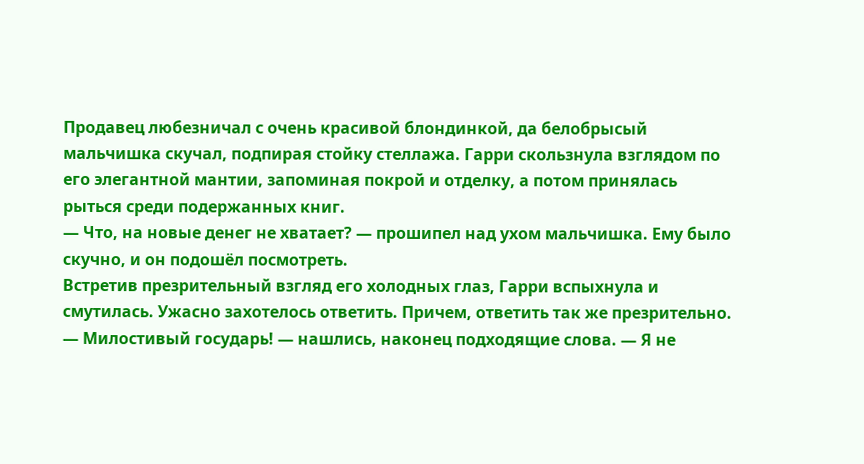Продавец любезничал с очень красивой блондинкой, да белобрысый мальчишка скучал, подпирая стойку стеллажа. Гарри скользнула взглядом по его элегантной мантии, запоминая покрой и отделку, а потом принялась рыться среди подержанных книг.
— Что, на новые денег не хватает? — прошипел над ухом мальчишка. Ему было скучно, и он подошёл посмотреть.
Встретив презрительный взгляд его холодных глаз, Гарри вспыхнула и смутилась. Ужасно захотелось ответить. Причем, ответить так же презрительно.
— Милостивый государь! — нашлись, наконец подходящие слова. — Я не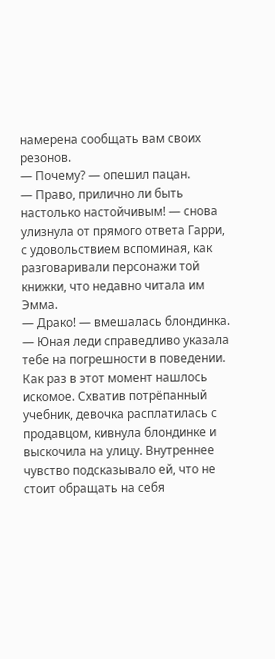намерена сообщать вам своих резонов.
— Почему? — опешил пацан.
— Право, прилично ли быть настолько настойчивым! — снова улизнула от прямого ответа Гарри, с удовольствием вспоминая, как разговаривали персонажи той книжки, что недавно читала им Эмма.
— Драко! — вмешалась блондинка. — Юная леди справедливо указала тебе на погрешности в поведении.
Как раз в этот момент нашлось искомое. Схватив потрёпанный учебник, девочка расплатилась с продавцом, кивнула блондинке и выскочила на улицу. Внутреннее чувство подсказывало ей, что не стоит обращать на себя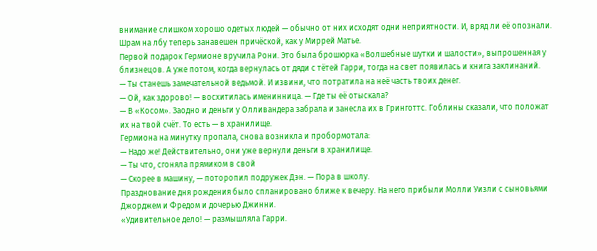внимание слишком хорошо одетых людей — обычно от них исходят одни неприятности. И, вряд ли её опознали. Шрам на лбу теперь занавешен причёской, как у Миррей Матье.
Первой подарок Гермионе вручила Рони. Это была брошюрка «Волшебные шутки и шалости», выпрошенная у близнецов. А уже потом, когда вернулась от дяди с тётей Гарри, тогда на свет появилась и книга заклинаний.
— Ты станешь замечательной ведьмой. И извини, что потратила на неё часть твоих денег.
— Ой, как здорово! — восхитилась именинница. — Где ты её отыскала?
— В «Косом». Заодно и деньги у Олливандера забрала и занесла их в Гринготтс. Гоблины сказали, что положат их на твой счёт. То есть — в хранилище.
Гермиона на минутку пропала, снова возникла и пробормотала:
— Надо же! Действительно, они уже вернули деньги в хранилище.
— Ты что, сгоняла прямиком в свой
— Скорее в машину, — поторопил подружек Дэн. — Пора в школу.
Празднование дня рождения было спланировано ближе к вечеру. На него прибыли Молли Уизли с сыновьями Джорджем и Фредом и дочерью Джинни.
«Удивительное дело! — размышляла Гарри.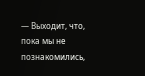— Выходит, что, пока мы не познакомились,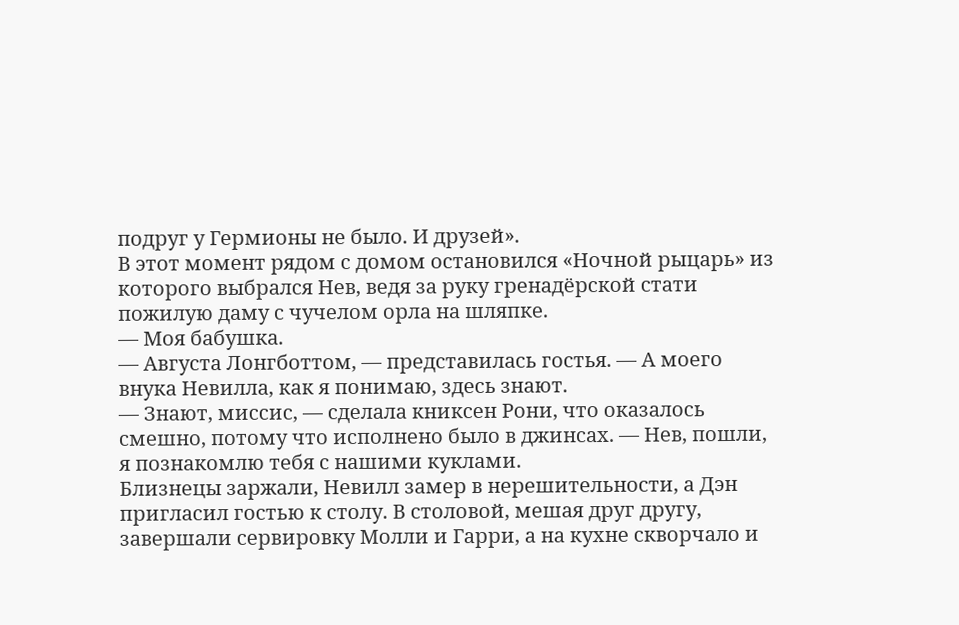подруг у Гермионы не было. И друзей».
В этот момент рядом с домом остановился «Ночной рыцарь» из которого выбрался Нев, ведя за руку гренадёрской стати пожилую даму с чучелом орла на шляпке.
— Моя бабушка.
— Августа Лонгботтом, — представилась гостья. — А моего внука Невилла, как я понимаю, здесь знают.
— Знают, миссис, — сделала книксен Рони, что оказалось смешно, потому что исполнено было в джинсах. — Нев, пошли, я познакомлю тебя с нашими куклами.
Близнецы заржали, Невилл замер в нерешительности, а Дэн пригласил гостью к столу. В столовой, мешая друг другу, завершали сервировку Молли и Гарри, а на кухне скворчало и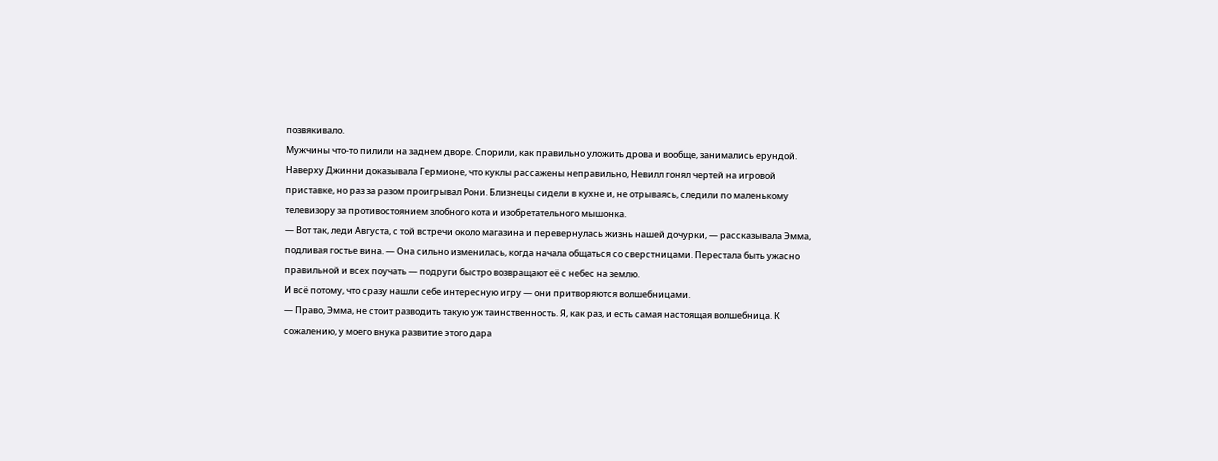позвякивало.
Мужчины что-то пилили на заднем дворе. Спорили, как правильно уложить дрова и вообще, занимались ерундой. Наверху Джинни доказывала Гермионе, что куклы рассажены неправильно, Невилл гонял чертей на игровой приставке, но раз за разом проигрывал Рони. Близнецы сидели в кухне и, не отрываясь, следили по маленькому телевизору за противостоянием злобного кота и изобретательного мышонка.
— Вот так, леди Августа, с той встречи около магазина и перевернулась жизнь нашей дочурки, — рассказывала Эмма, подливая гостье вина. — Она сильно изменилась, когда начала общаться со сверстницами. Перестала быть ужасно правильной и всех поучать — подруги быстро возвращают её с небес на землю.
И всё потому, что сразу нашли себе интересную игру — они притворяются волшебницами.
— Право, Эмма, не стоит разводить такую уж таинственность. Я, как раз, и есть самая настоящая волшебница. К сожалению, у моего внука развитие этого дара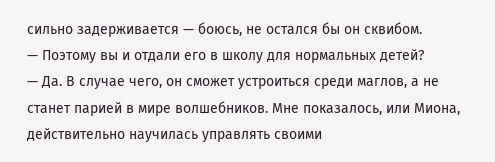сильно задерживается — боюсь, не остался бы он сквибом.
— Поэтому вы и отдали его в школу для нормальных детей?
— Да. В случае чего, он сможет устроиться среди маглов, а не станет парией в мире волшебников. Мне показалось, или Миона, действительно научилась управлять своими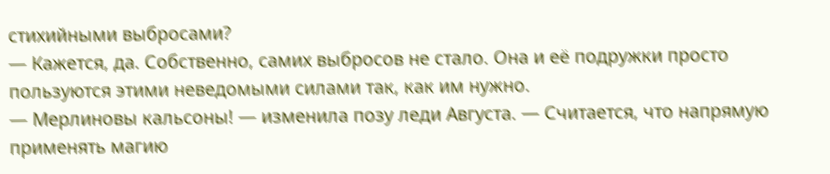стихийными выбросами?
— Кажется, да. Собственно, самих выбросов не стало. Она и её подружки просто пользуются этими неведомыми силами так, как им нужно.
— Мерлиновы кальсоны! — изменила позу леди Августа. — Считается, что напрямую применять магию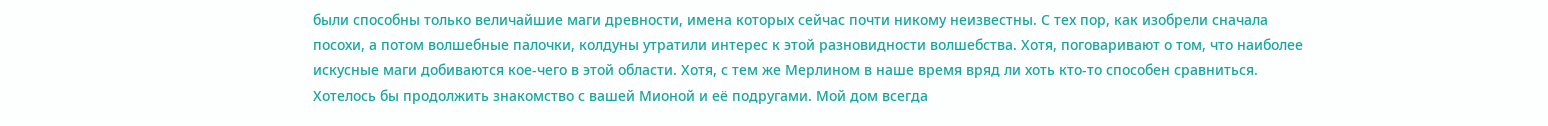были способны только величайшие маги древности, имена которых сейчас почти никому неизвестны. С тех пор, как изобрели сначала посохи, а потом волшебные палочки, колдуны утратили интерес к этой разновидности волшебства. Хотя, поговаривают о том, что наиболее искусные маги добиваются кое-чего в этой области. Хотя, с тем же Мерлином в наше время вряд ли хоть кто-то способен сравниться. Хотелось бы продолжить знакомство с вашей Мионой и её подругами. Мой дом всегда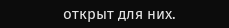открыт для них.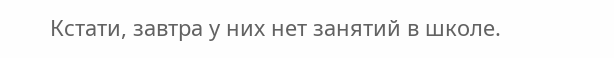Кстати, завтра у них нет занятий в школе.